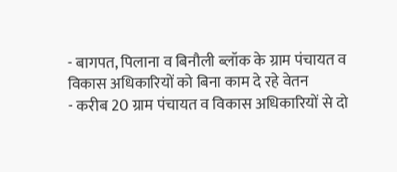- बागपत, पिलाना व बिनौली ब्लॉक के ग्राम पंचायत व विकास अधिकारियों को बिना काम दे रहे वेतन
- करीब 20 ग्राम पंचायत व विकास अधिकारियों से दो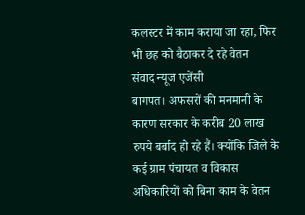कलस्टर में काम कराया जा रहा, फिर भी छह को बैठाकर दे रहे वेतन
संवाद न्यूज एजेंसी
बागपत। अफसरों की मनमानी के कारण सरकार के करीब 20 लाख रुपये बर्बाद हो रहे हैं। क्योंकि जिले के कई ग्राम पंचायत व विकास अधिकारियों को बिना काम के वेतन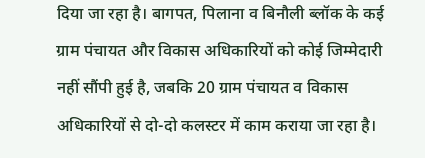दिया जा रहा है। बागपत, पिलाना व बिनौली ब्लॉक के कई ग्राम पंचायत और विकास अधिकारियों को कोई जिम्मेदारी नहीं सौंपी हुई है, जबकि 20 ग्राम पंचायत व विकास अधिकारियों से दो-दो कलस्टर में काम कराया जा रहा है।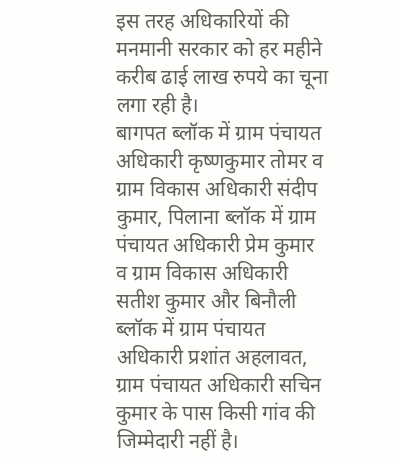इस तरह अधिकारियों की मनमानी सरकार को हर महीने करीब ढाई लाख रुपये का चूना लगा रही है।
बागपत ब्लॉक में ग्राम पंचायत अधिकारी कृष्णकुमार तोमर व ग्राम विकास अधिकारी संदीप कुमार, पिलाना ब्लॉक में ग्राम पंचायत अधिकारी प्रेम कुमार व ग्राम विकास अधिकारी सतीश कुमार और बिनौली ब्लॉक में ग्राम पंचायत अधिकारी प्रशांत अहलावत, ग्राम पंचायत अधिकारी सचिन कुमार के पास किसी गांव की जिम्मेदारी नहीं है।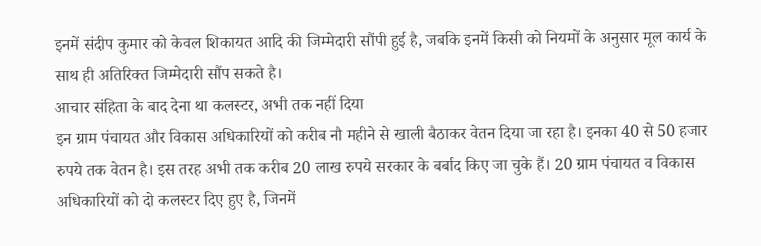इनमें संदीप कुमार को केवल शिकायत आदि की जिम्मेदारी सौंपी हुई है, जबकि इनमें किसी को नियमों के अनुसार मूल कार्य के साथ ही अतिरिक्त जिम्मेदारी सौंप सकते है।
आचार संहिता के बाद देना था कलस्टर, अभी तक नहीं दिया
इन ग्राम पंचायत और विकास अधिकारियों को करीब नौ महीने से खाली बैठाकर वेतन दिया जा रहा है। इनका 40 से 50 हजार रुपये तक वेतन है। इस तरह अभी तक करीब 20 लाख रुपये सरकार के बर्बाद किए जा चुके हैं। 20 ग्राम पंचायत व विकास अधिकारियों को दो कलस्टर दिए हुए है, जिनमें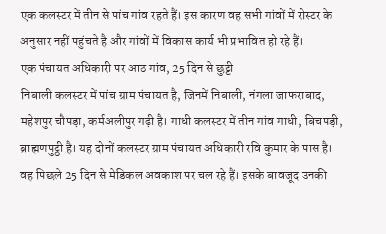एक कलस्टर में तीन से पांच गांव रहते हैं। इस कारण वह सभी गांवों में रोस्टर के अनुसार नहीं पहुंचते है और गांवों में विकास कार्य भी प्रभावित हो रहे हैं।
एक पंचायत अधिकारी पर आठ गांव, 25 दिन से छुट्टी
निबाली कलस्टर में पांच ग्राम पंचायत है, जिनमें निबाली, नंगला जाफराबाद, महेशपुर चौपड़ा, कर्मअलीपुर गढ़ी है। गाधी कलस्टर में तीन गांव गाधी, बिचपड़ी, ब्राह्मणपुट्ठी है। यह दोनों कलस्टर ग्राम पंचायत अधिकारी रवि कुमार के पास है। वह पिछले 25 दिन से मेडिकल अवकाश पर चल रहे हैं। इसके बावजूद उनकी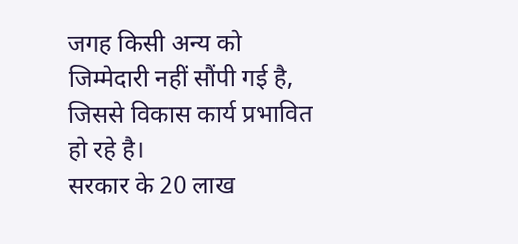जगह किसी अन्य को जिम्मेदारी नहीं सौंपी गई है, जिससे विकास कार्य प्रभावित हो रहे है।
सरकार के 20 लाख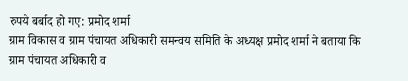रुपये बर्बाद हो गए: प्रमोद शर्मा
ग्राम विकास व ग्राम पंचायत अधिकारी समन्वय समिति के अध्यक्ष प्रमोद शर्मा ने बताया कि ग्राम पंचायत अधिकारी व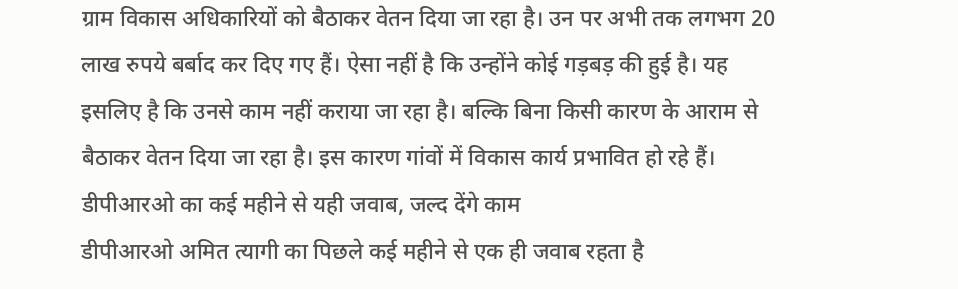ग्राम विकास अधिकारियों को बैठाकर वेतन दिया जा रहा है। उन पर अभी तक लगभग 20 लाख रुपये बर्बाद कर दिए गए हैं। ऐसा नहीं है कि उन्होंने कोई गड़बड़ की हुई है। यह इसलिए है कि उनसे काम नहीं कराया जा रहा है। बल्कि बिना किसी कारण के आराम से बैठाकर वेतन दिया जा रहा है। इस कारण गांवों में विकास कार्य प्रभावित हो रहे हैं।
डीपीआरओ का कई महीने से यही जवाब, जल्द देंगे काम
डीपीआरओ अमित त्यागी का पिछले कई महीने से एक ही जवाब रहता है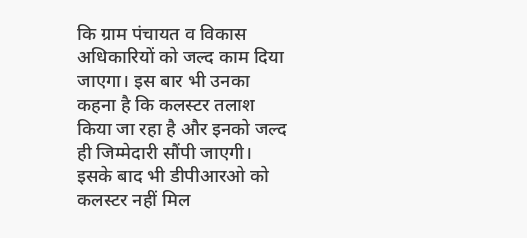कि ग्राम पंचायत व विकास अधिकारियों को जल्द काम दिया जाएगा। इस बार भी उनका कहना है कि कलस्टर तलाश किया जा रहा है और इनको जल्द ही जिम्मेदारी सौंपी जाएगी। इसके बाद भी डीपीआरओ को कलस्टर नहीं मिल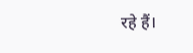रहे हैं।